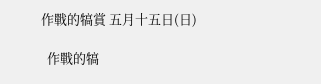作戰的犒賞 五月十五日(日)

  作戰的犒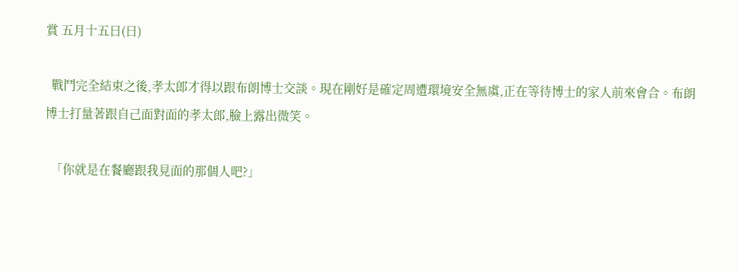賞 五月十五日(日)

  戰鬥完全結束之後,孝太郎才得以跟布朗博士交談。現在剛好是確定周遭環境安全無虞,正在等待博士的家人前來會合。布朗博士打量著跟自己面對面的孝太郎,臉上露出微笑。

  「你就是在餐廳跟我見面的那個人吧?」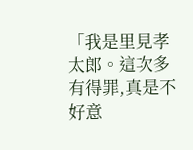「我是里見孝太郎。這次多有得罪,真是不好意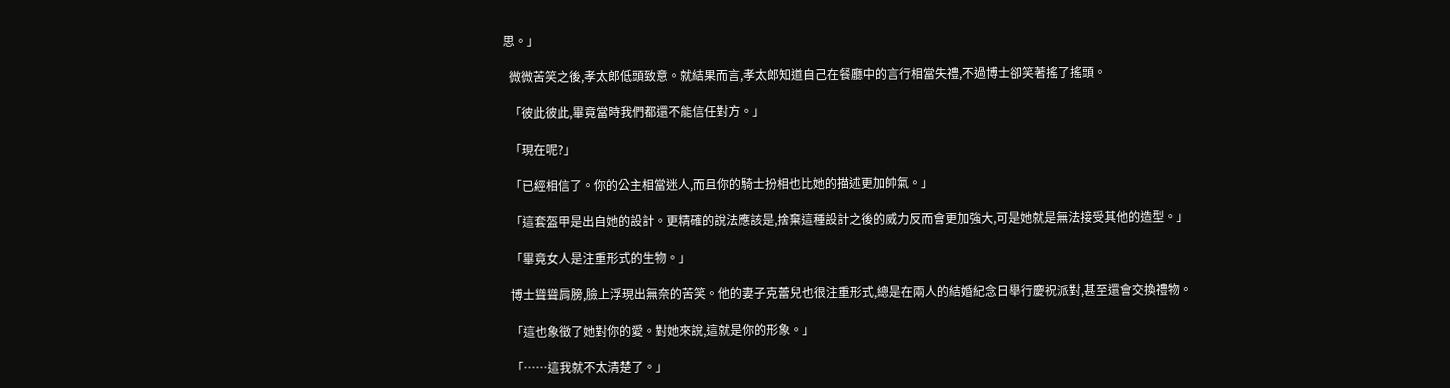思。」

  微微苦笑之後,孝太郎低頭致意。就結果而言,孝太郎知道自己在餐廳中的言行相當失禮,不過博士卻笑著搖了搖頭。

  「彼此彼此,畢竟當時我們都還不能信任對方。」

  「現在呢?」

  「已經相信了。你的公主相當迷人,而且你的騎士扮相也比她的描述更加帥氣。」

  「這套盔甲是出自她的設計。更精確的說法應該是,捨棄這種設計之後的威力反而會更加強大,可是她就是無法接受其他的造型。」

  「畢竟女人是注重形式的生物。」

  博士聳聳肩膀,臉上浮現出無奈的苦笑。他的妻子克蕾兒也很注重形式,總是在兩人的結婚紀念日舉行慶祝派對,甚至還會交換禮物。

  「這也象徵了她對你的愛。對她來說,這就是你的形象。」

  「……這我就不太清楚了。」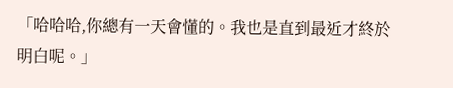「哈哈哈,你總有一天會懂的。我也是直到最近才終於明白呢。」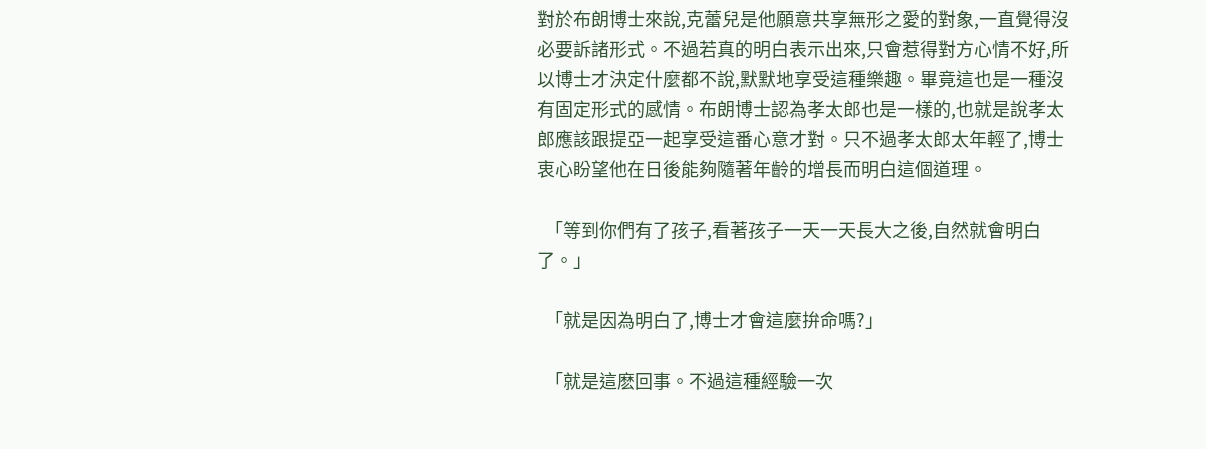對於布朗博士來說,克蕾兒是他願意共享無形之愛的對象,一直覺得沒必要訴諸形式。不過若真的明白表示出來,只會惹得對方心情不好,所以博士才決定什麼都不說,默默地享受這種樂趣。畢竟這也是一種沒有固定形式的感情。布朗博士認為孝太郎也是一樣的,也就是說孝太郎應該跟提亞一起享受這番心意才對。只不過孝太郎太年輕了,博士衷心盼望他在日後能夠隨著年齡的增長而明白這個道理。

  「等到你們有了孩子,看著孩子一天一天長大之後,自然就會明白了。」

  「就是因為明白了,博士才會這麼拚命嗎?」

  「就是這麽回事。不過這種經驗一次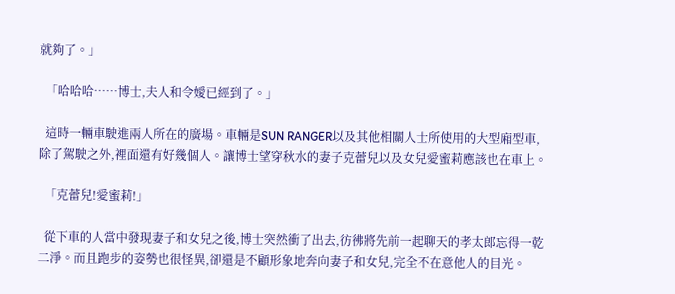就夠了。」

  「哈哈哈……博士,夫人和令嬡已經到了。」

  這時一輛車駛進兩人所在的廣場。車輛是SUN RANGER以及其他相關人士所使用的大型廂型車,除了駕駛之外,裡面還有好幾個人。讓博士望穿秋水的妻子克蕾兒以及女兒愛蜜莉應該也在車上。

  「克蕾兒!愛蜜莉!」

  從下車的人當中發現妻子和女兒之後,博士突然衝了出去,彷彿將先前一起聊天的孝太郎忘得一乾二淨。而且跑步的姿勢也很怪異,卻還是不顧形象地奔向妻子和女兒,完全不在意他人的目光。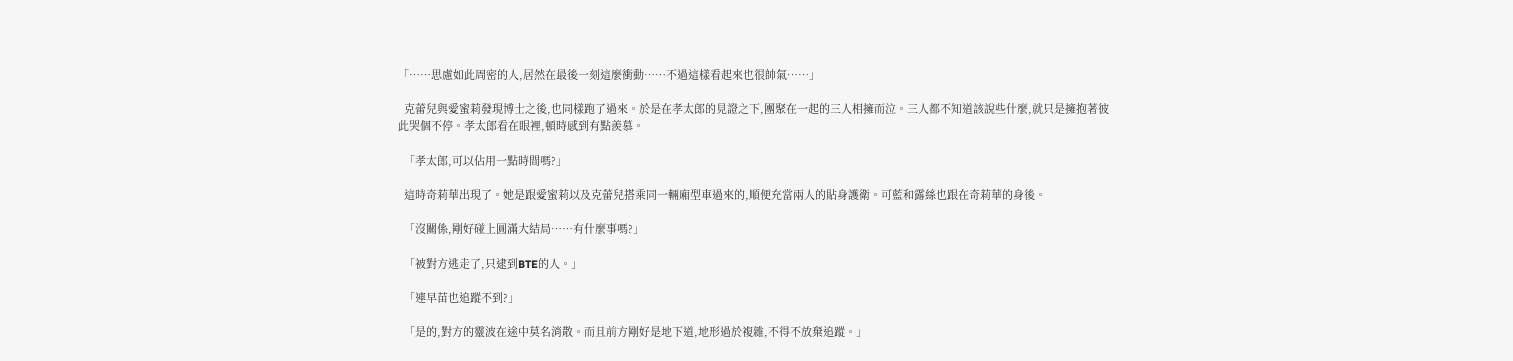「……思慮如此周密的人,居然在最後一刻這麼衝動……不過這樣看起來也很帥氣……」

  克蕾兒與愛蜜莉發現博士之後,也同樣跑了過來。於是在孝太郎的見證之下,團聚在一起的三人相擁而泣。三人都不知道該說些什麼,就只是擁抱著彼此哭個不停。孝太郎看在眼裡,頓時感到有點羨慕。

  「孝太郎,可以佔用一點時間嗎?」

  這時奇莉華出現了。她是跟愛蜜莉以及克蕾兒搭乘同一輛廂型車過來的,順便充當兩人的貼身護衛。可藍和露絲也跟在奇莉華的身後。

  「沒關係,剛好碰上圓滿大結局……有什麼事嗎?」

  「被對方逃走了,只逮到BTE的人。」

  「連早苗也追蹤不到?」

  「是的,對方的靈波在途中莫名消散。而且前方剛好是地下道,地形過於複雜,不得不放棄追蹤。」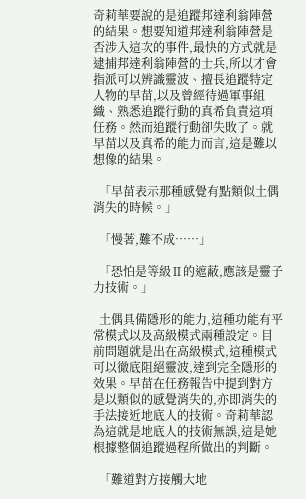奇莉華要說的是追蹤邦達利翁陣營的結果。想要知道邦達利翁陣營是否涉入這次的事件,最快的方式就是逮捕邦達利翁陣營的士兵,所以才會指派可以辨識靈波、擅長追蹤特定人物的早苗,以及曾經待過軍事組織、熟悉追蹤行動的真希負責這項任務。然而追蹤行動卻失敗了。就早苗以及真希的能力而言,這是難以想像的結果。

  「早苗表示那種感覺有點類似土偶消失的時候。」

  「慢著,難不成……」

  「恐怕是等級Ⅱ的遮蔽,應該是靈子力技術。」

  土偶具備隱形的能力,這種功能有平常模式以及高級模式兩種設定。目前問題就是出在高級模式,這種模式可以徹底阻絕靈波,達到完全隱形的效果。早苗在任務報告中提到對方是以類似的感覺消失的,亦即消失的手法接近地底人的技術。奇莉華認為這就是地底人的技術無誤,這是她根據整個追蹤過程所做出的判斷。

  「難道對方接觸大地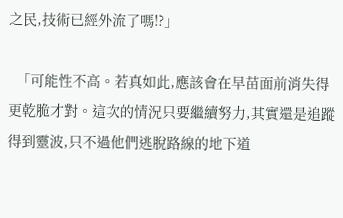之民,技術已經外流了嗎!?」

  「可能性不高。若真如此,應該會在早苗面前消失得更乾脆才對。這次的情況只要繼續努力,其實還是追蹤得到靈波,只不過他們逃脫路線的地下道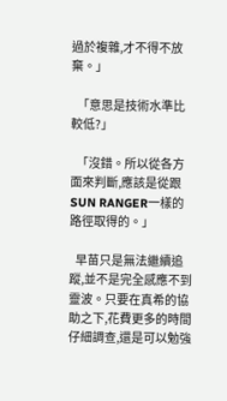過於複雜,才不得不放棄。」

  「意思是技術水準比較低?」

  「沒錯。所以從各方面來判斷,應該是從跟SUN RANGER一樣的路徑取得的。」

  早苗只是無法繼續追蹤,並不是完全感應不到靈波。只要在真希的協助之下,花費更多的時間仔細調查,還是可以勉強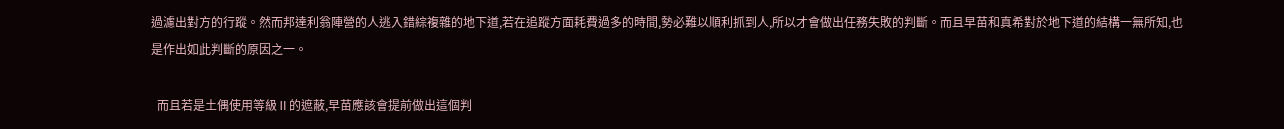過濾出對方的行蹤。然而邦達利翁陣營的人逃入錯綜複雜的地下道,若在追蹤方面耗費過多的時間,勢必難以順利抓到人,所以才會做出任務失敗的判斷。而且早苗和真希對於地下道的結構一無所知,也是作出如此判斷的原因之一。

  而且若是土偶使用等級Ⅱ的遮蔽,早苗應該會提前做出這個判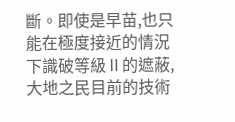斷。即使是早苗,也只能在極度接近的情況下識破等級Ⅱ的遮蔽,大地之民目前的技術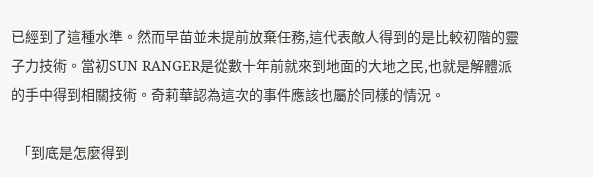已經到了這種水準。然而早苗並未提前放棄任務,這代表敵人得到的是比較初階的靈子力技術。當初SUN RANGER是從數十年前就來到地面的大地之民,也就是解體派的手中得到相關技術。奇莉華認為這次的事件應該也屬於同樣的情況。

  「到底是怎麼得到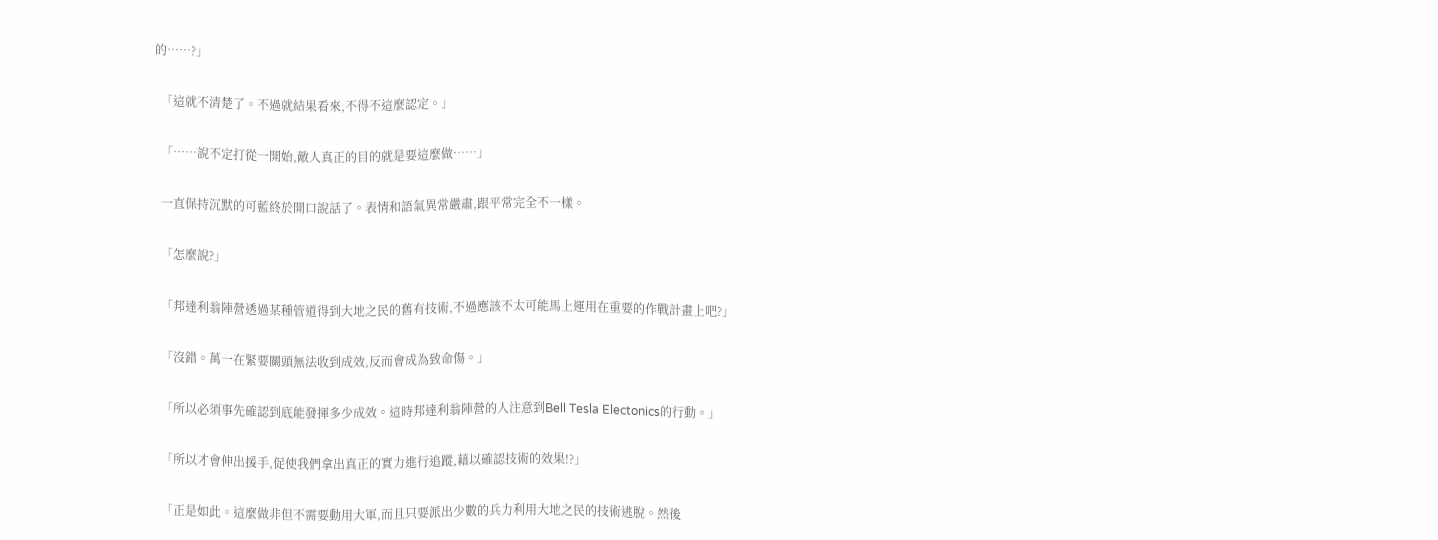的……?」

  「這就不清楚了。不過就結果看來,不得不這麼認定。」

  「……說不定打從一開始,敵人真正的目的就是要這麼做……」

  一直保持沉默的可藍終於開口說話了。表情和語氣異常嚴肅,跟平常完全不一樣。

  「怎麼說?」

  「邦達利翁陣營透過某種管道得到大地之民的舊有技術,不過應該不太可能馬上運用在重要的作戰計畫上吧?」

  「沒錯。萬一在緊要關頭無法收到成效,反而會成為致命傷。」

  「所以必須事先確認到底能發揮多少成效。這時邦達利翁陣營的人注意到Bell Tesla Electonics的行動。」

  「所以才會伸出援手,促使我們拿出真正的實力進行追蹤,藉以確認技術的效果!?」

  「正是如此。這麼做非但不需要動用大軍,而且只要派出少數的兵力利用大地之民的技術逃脫。然後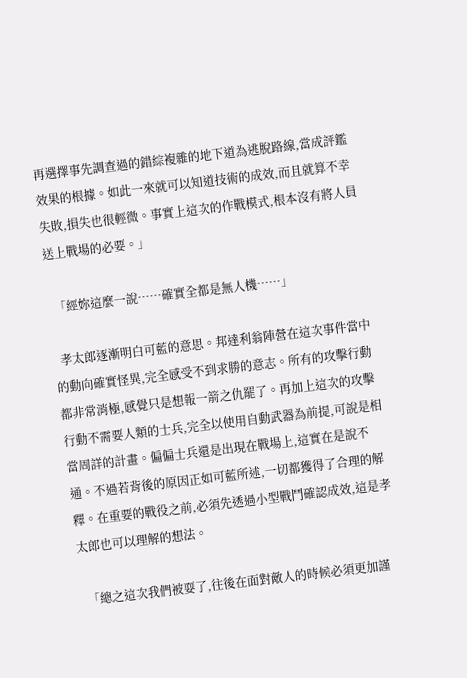再選擇事先調查過的錯綜複雜的地下道為逃脫路線,當成評鑑效果的根據。如此一來就可以知道技術的成效,而且就算不幸失敗,損失也很輕微。事實上這次的作戰模式,根本沒有將人員送上戰場的必要。」

  「經妳這麼一說……確實全都是無人機……」

  孝太郎逐漸明白可藍的意思。邦達利翁陣營在這次事件當中的動向確實怪異,完全感受不到求勝的意志。所有的攻擊行動都非常消極,感覺只是想報一箭之仇罷了。再加上這次的攻擊行動不需要人類的士兵,完全以使用自動武器為前提,可說是相當周詳的計畫。偏偏士兵還是出現在戰場上,這實在是說不通。不過若背後的原因正如可藍所述,一切都獲得了合理的解釋。在重要的戰役之前,必須先透過小型戰鬥確認成效,這是孝太郎也可以理解的想法。

  「總之這次我們被耍了,往後在面對敵人的時候必須更加謹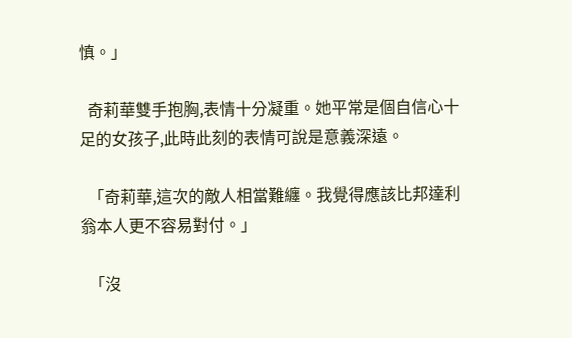慎。」

  奇莉華雙手抱胸,表情十分凝重。她平常是個自信心十足的女孩子,此時此刻的表情可說是意義深遠。

  「奇莉華,這次的敵人相當難纏。我覺得應該比邦達利翁本人更不容易對付。」

  「沒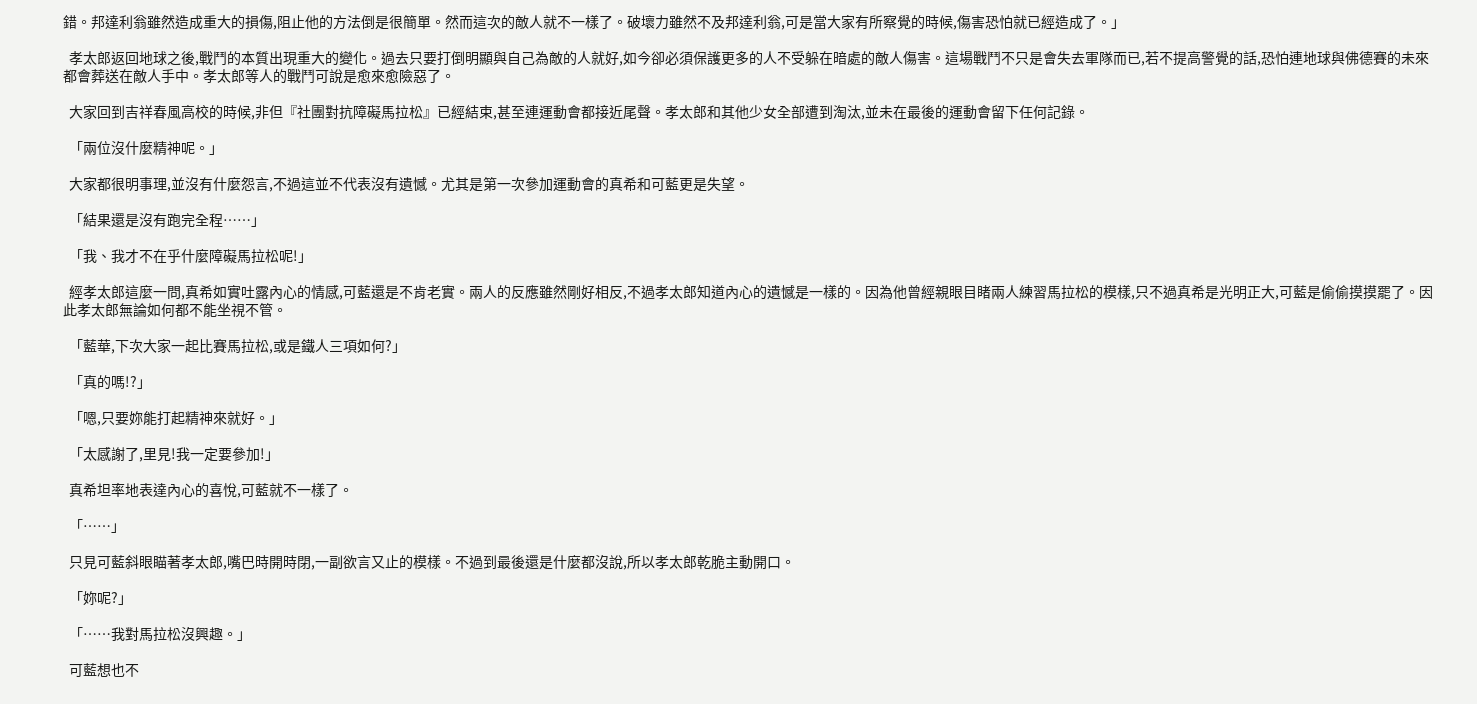錯。邦達利翁雖然造成重大的損傷,阻止他的方法倒是很簡單。然而這次的敵人就不一樣了。破壞力雖然不及邦達利翁,可是當大家有所察覺的時候,傷害恐怕就已經造成了。」

  孝太郎返回地球之後,戰鬥的本質出現重大的變化。過去只要打倒明顯與自己為敵的人就好,如今卻必須保護更多的人不受躲在暗處的敵人傷害。這場戰鬥不只是會失去軍隊而已,若不提高警覺的話,恐怕連地球與佛德賽的未來都會葬送在敵人手中。孝太郎等人的戰鬥可說是愈來愈險惡了。

  大家回到吉祥春風高校的時候,非但『社團對抗障礙馬拉松』已經結束,甚至連運動會都接近尾聲。孝太郎和其他少女全部遭到淘汰,並未在最後的運動會留下任何記錄。

  「兩位沒什麼精神呢。」

  大家都很明事理,並沒有什麼怨言,不過這並不代表沒有遺憾。尤其是第一次參加運動會的真希和可藍更是失望。

  「結果還是沒有跑完全程……」

  「我、我才不在乎什麼障礙馬拉松呢!」

  經孝太郎這麼一問,真希如實吐露內心的情感,可藍還是不肯老實。兩人的反應雖然剛好相反,不過孝太郎知道內心的遺憾是一樣的。因為他曾經親眼目睹兩人練習馬拉松的模樣,只不過真希是光明正大,可藍是偷偷摸摸罷了。因此孝太郎無論如何都不能坐視不管。

  「藍華,下次大家一起比賽馬拉松,或是鐵人三項如何?」

  「真的嗎!?」

  「嗯,只要妳能打起精神來就好。」

  「太感謝了,里見!我一定要參加!」

  真希坦率地表達內心的喜悅,可藍就不一樣了。

  「……」

  只見可藍斜眼瞄著孝太郎,嘴巴時開時閉,一副欲言又止的模樣。不過到最後還是什麼都沒說,所以孝太郎乾脆主動開口。

  「妳呢?」

  「……我對馬拉松沒興趣。」

  可藍想也不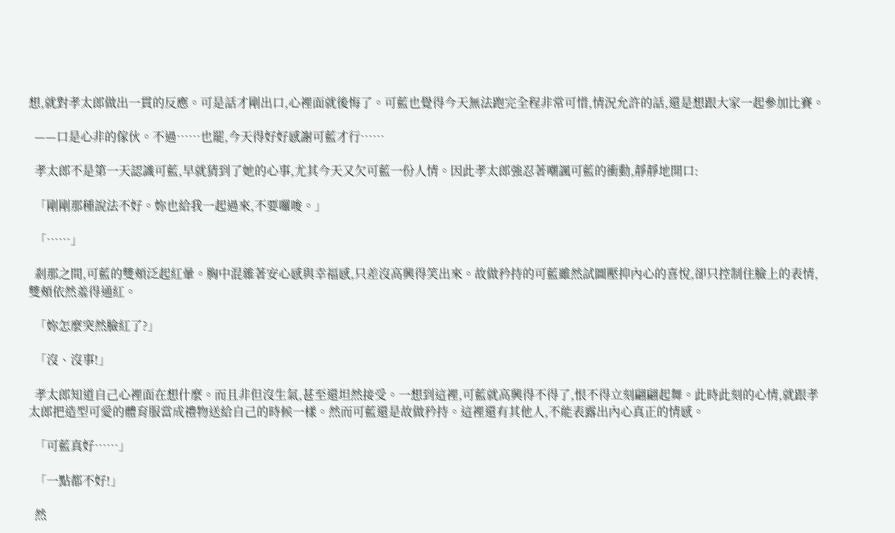想,就對孝太郎做出一貫的反應。可是話才剛出口,心裡面就後悔了。可藍也覺得今天無法跑完全程非常可惜,情況允許的話,還是想跟大家一起參加比賽。

  ——口是心非的傢伙。不過……也罷,今天得好好感謝可藍才行……

  孝太郎不是第一天認識可藍,早就猜到了她的心事,尤其今天又欠可藍一份人情。因此孝太郎強忍著嘲諷可藍的衝動,靜靜地開口:

  「剛剛那種說法不好。妳也給我一起過來,不要囉唆。」

  「……」

  剎那之間,可藍的雙頰泛起紅暈。胸中混雜著安心感與幸福感,只差沒高興得笑出來。故做矜持的可藍雖然試圖壓抑內心的喜悅,卻只控制住臉上的表情,雙頰依然羞得通紅。

  「妳怎麼突然臉紅了?」

  「沒、沒事!」

  孝太郎知道自己心裡面在想什麼。而且非但沒生氣,甚至還坦然接受。一想到這裡,可藍就高興得不得了,恨不得立刻翩翩起舞。此時此刻的心情,就跟孝太郎把造型可愛的體育服當成禮物送給自己的時候一樣。然而可藍還是故做矜持。這裡還有其他人,不能表露出內心真正的情感。

  「可藍真好……」

  「一點都不好!」

  然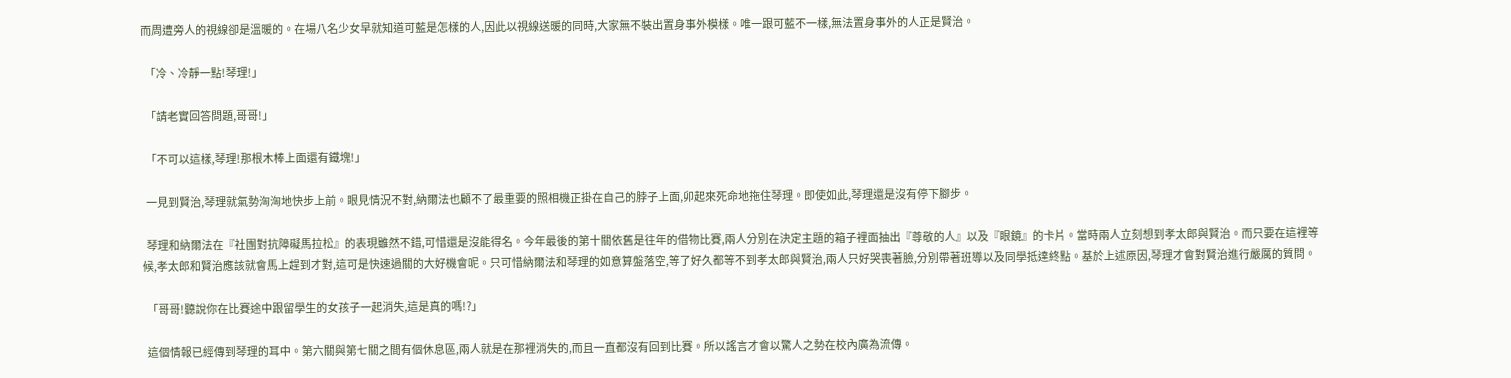而周遭旁人的視線卻是溫暖的。在場八名少女早就知道可藍是怎樣的人,因此以視線送暖的同時,大家無不裝出置身事外模樣。唯一跟可藍不一樣,無法置身事外的人正是賢治。

  「冷、冷靜一點!琴理!」

  「請老實回答問題,哥哥!」

  「不可以這樣,琴理!那根木棒上面還有鐵塊!」

  一見到賢治,琴理就氣勢洶洶地快步上前。眼見情況不對,納爾法也顧不了最重要的照相機正掛在自己的脖子上面,卯起來死命地拖住琴理。即使如此,琴理還是沒有停下腳步。

  琴理和納爾法在『社團對抗障礙馬拉松』的表現雖然不錯,可惜還是沒能得名。今年最後的第十關依舊是往年的借物比賽,兩人分別在決定主題的箱子裡面抽出『尊敬的人』以及『眼鏡』的卡片。當時兩人立刻想到孝太郎與賢治。而只要在這裡等候,孝太郎和賢治應該就會馬上趕到才對,這可是快速過關的大好機會呢。只可惜納爾法和琴理的如意算盤落空,等了好久都等不到孝太郎與賢治,兩人只好哭喪著臉,分別帶著班導以及同學抵達終點。基於上述原因,琴理才會對賢治進行嚴厲的質問。

  「哥哥!聽說你在比賽途中跟留學生的女孩子一起消失,這是真的嗎!?」

  這個情報已經傳到琴理的耳中。第六關與第七關之間有個休息區,兩人就是在那裡消失的,而且一直都沒有回到比賽。所以謠言才會以驚人之勢在校內廣為流傳。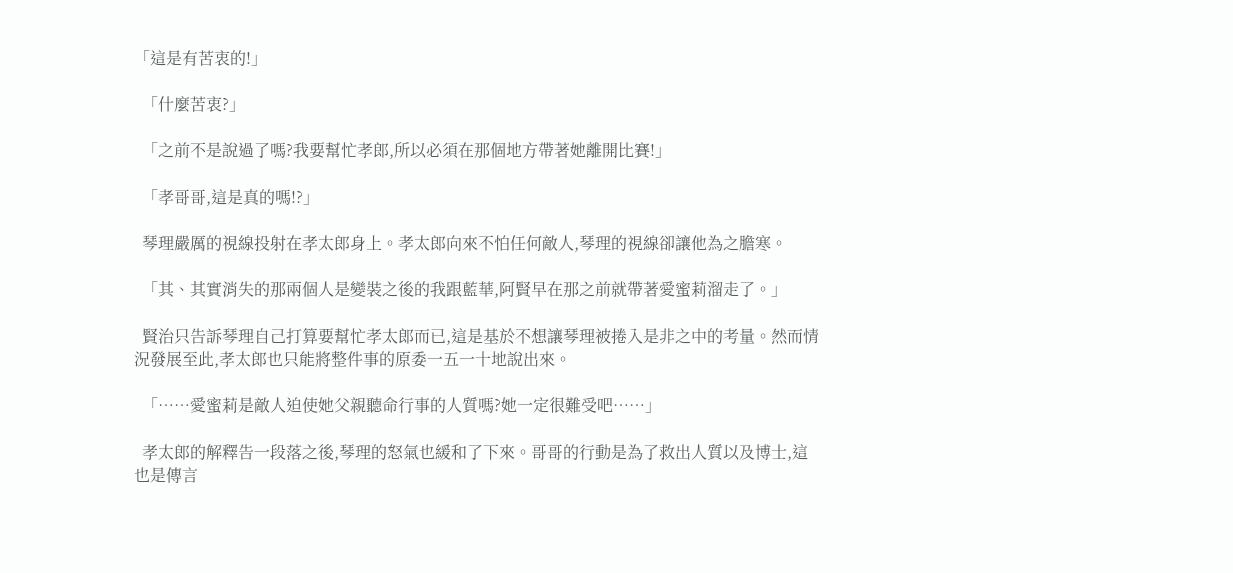「這是有苦衷的!」

  「什麼苦衷?」

  「之前不是說過了嗎?我要幫忙孝郎,所以必須在那個地方帶著她離開比賽!」

  「孝哥哥,這是真的嗎!?」

  琴理嚴厲的視線投射在孝太郎身上。孝太郎向來不怕任何敵人,琴理的視線卻讓他為之膽寒。

  「其、其實消失的那兩個人是變裝之後的我跟藍華,阿賢早在那之前就帶著愛蜜莉溜走了。」

  賢治只告訴琴理自己打算要幫忙孝太郎而已,這是基於不想讓琴理被捲入是非之中的考量。然而情況發展至此,孝太郎也只能將整件事的原委一五一十地說出來。

  「……愛蜜莉是敵人迫使她父親聽命行事的人質嗎?她一定很難受吧……」

  孝太郎的解釋告一段落之後,琴理的怒氣也緩和了下來。哥哥的行動是為了救出人質以及博士,這也是傳言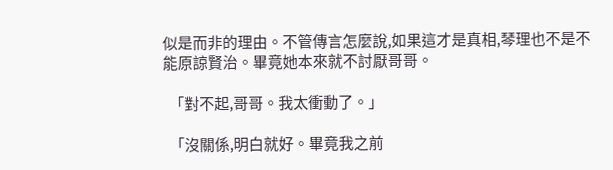似是而非的理由。不管傳言怎麼說,如果這才是真相,琴理也不是不能原諒賢治。畢竟她本來就不討厭哥哥。

  「對不起,哥哥。我太衝動了。」

  「沒關係,明白就好。畢竟我之前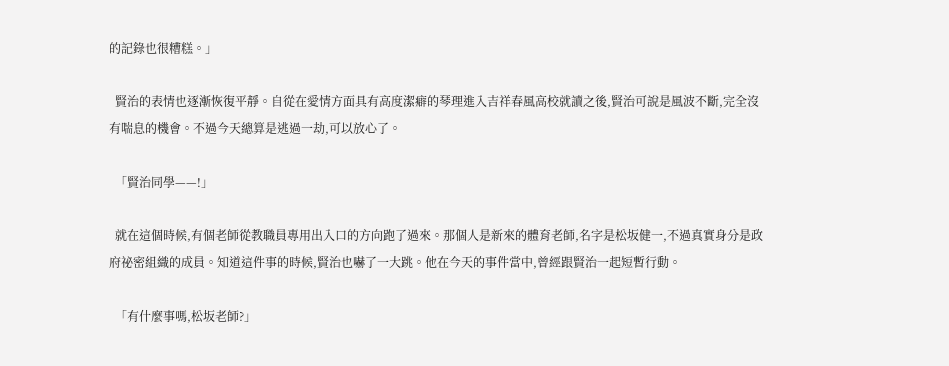的記錄也很糟糕。」

  賢治的表情也逐漸恢復平靜。自從在愛情方面具有高度潔癖的琴理進入吉祥春風高校就讀之後,賢治可說是風波不斷,完全沒有喘息的機會。不過今天總算是逃過一劫,可以放心了。

  「賢治同學——!」

  就在這個時候,有個老師從教職員專用出入口的方向跑了過來。那個人是新來的體育老師,名字是松坂健一,不過真實身分是政府祕密組織的成員。知道這件事的時候,賢治也嚇了一大跳。他在今天的事件當中,曾經跟賢治一起短暫行動。

  「有什麼事嗎,松坂老師?」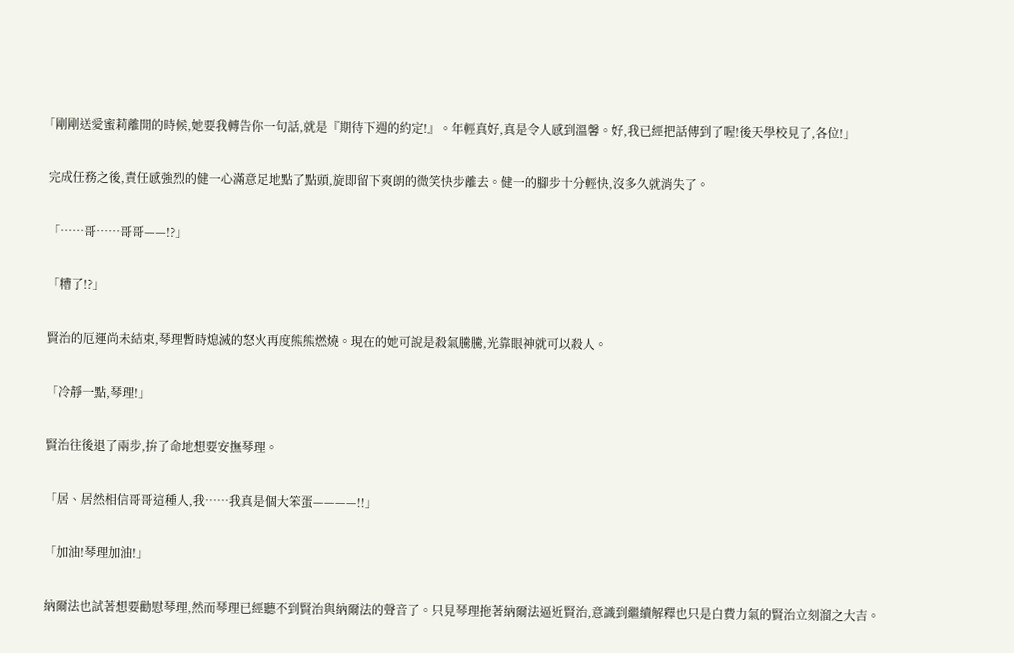「剛剛送愛蜜莉離開的時候,她要我轉告你一句話,就是『期待下週的約定!』。年輕真好,真是令人感到溫馨。好,我已經把話傳到了喔!後天學校見了,各位!」

  完成任務之後,責任感強烈的健一心滿意足地點了點頭,旋即留下爽朗的微笑快步離去。健一的腳步十分輕快,沒多久就消失了。

  「……哥……哥哥——!?」

  「糟了!?」

  賢治的厄運尚未結束,琴理暫時熄滅的怒火再度熊熊燃燒。現在的她可說是殺氣騰騰,光靠眼神就可以殺人。

  「冷靜一點,琴理!」

  賢治往後退了兩步,拚了命地想要安撫琴理。

  「居、居然相信哥哥這種人,我……我真是個大笨蛋————!!」

  「加油!琴理加油!」

  納爾法也試著想要勸慰琴理,然而琴理已經聽不到賢治與納爾法的聲音了。只見琴理拖著納爾法逼近賢治,意識到繼續解釋也只是白費力氣的賢治立刻溜之大吉。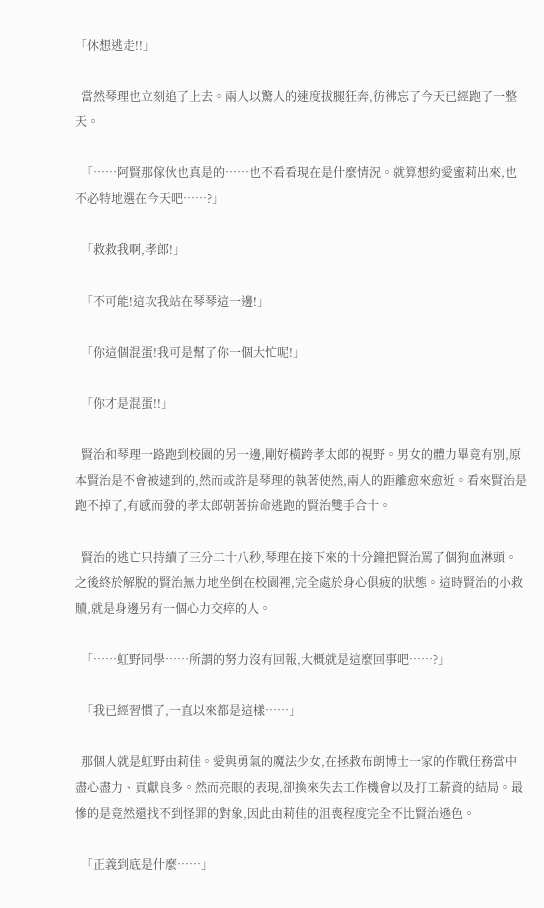「休想逃走!!」

  當然琴理也立刻追了上去。兩人以驚人的速度拔腿狂奔,彷彿忘了今天已經跑了一整天。

  「……阿賢那傢伙也真是的……也不看看現在是什麼情況。就算想約愛蜜莉出來,也不必特地選在今天吧……?」

  「救救我啊,孝郎!」

  「不可能!這次我站在琴琴這一邊!」

  「你這個混蛋!我可是幫了你一個大忙呢!」

  「你才是混蛋!!」

  賢治和琴理一路跑到校園的另一邊,剛好橫跨孝太郎的視野。男女的體力畢竟有別,原本賢治是不會被逮到的,然而或許是琴理的執著使然,兩人的距離愈來愈近。看來賢治是跑不掉了,有感而發的孝太郎朝著拚命逃跑的賢治雙手合十。

  賢治的逃亡只持續了三分二十八秒,琴理在接下來的十分鐘把賢治罵了個狗血淋頭。之後終於解脫的賢治無力地坐倒在校園裡,完全處於身心俱疲的狀態。這時賢治的小救贖,就是身邊另有一個心力交瘁的人。

  「……虹野同學……所謂的努力沒有回報,大概就是這麼回事吧……?」

  「我已經習慣了,一直以來都是這樣……」

  那個人就是虹野由莉佳。愛與勇氣的魔法少女,在拯救布朗博士一家的作戰任務當中盡心盡力、貢獻良多。然而亮眼的表現,卻換來失去工作機會以及打工薪資的結局。最慘的是竟然還找不到怪罪的對象,因此由莉佳的沮喪程度完全不比賢治遜色。

  「正義到底是什麼……」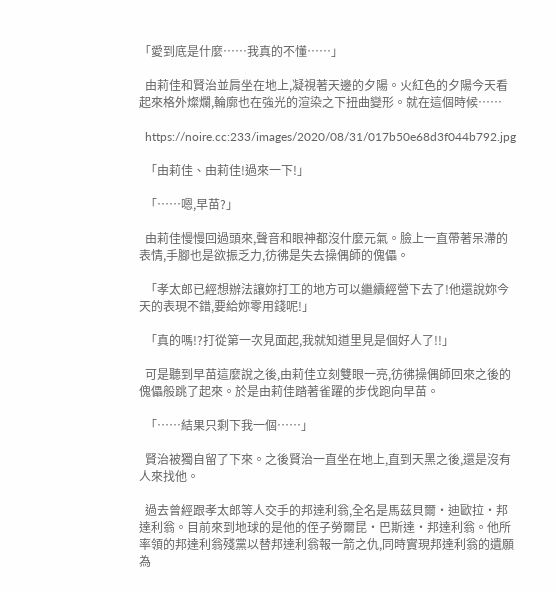「愛到底是什麼……我真的不懂……」

  由莉佳和賢治並肩坐在地上,凝視著天邊的夕陽。火紅色的夕陽今天看起來格外燦爛,輪廓也在強光的渲染之下扭曲變形。就在這個時候……

  https://noire.cc:233/images/2020/08/31/017b50e68d3f044b792.jpg

  「由莉佳、由莉佳!過來一下!」

  「……嗯,早苗?」

  由莉佳慢慢回過頭來,聲音和眼神都沒什麼元氣。臉上一直帶著呆滯的表情,手腳也是欲振乏力,彷彿是失去操偶師的傀儡。

  「孝太郎已經想辦法讓妳打工的地方可以繼續經營下去了!他還說妳今天的表現不錯,要給妳零用錢呢!」

  「真的嗎!?打從第一次見面起,我就知道里見是個好人了!!」

  可是聽到早苗這麼說之後,由莉佳立刻雙眼一亮,彷彿操偶師回來之後的傀儡般跳了起來。於是由莉佳踏著雀躍的步伐跑向早苗。

  「……結果只剩下我一個……」

  賢治被獨自留了下來。之後賢治一直坐在地上,直到天黑之後,還是沒有人來找他。

  過去曾經跟孝太郎等人交手的邦達利翁,全名是馬茲貝爾•迪歐拉•邦達利翁。目前來到地球的是他的侄子勞爾昆•巴斯達•邦達利翁。他所率領的邦達利翁殘黨以替邦達利翁報一箭之仇,同時實現邦達利翁的遺願為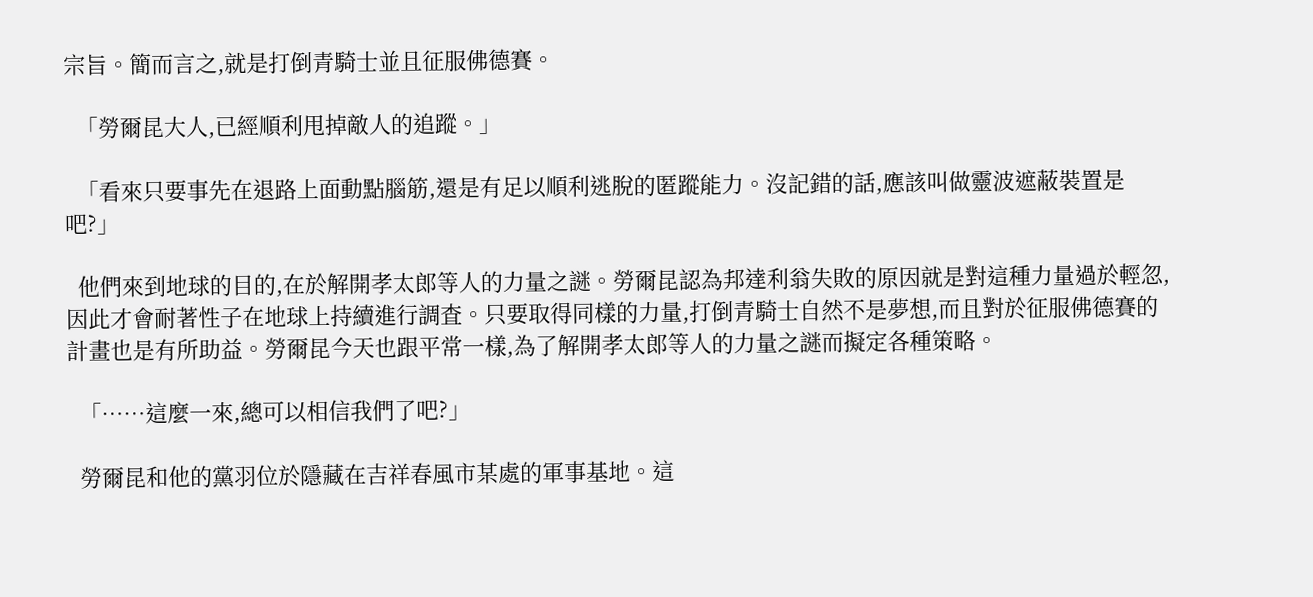宗旨。簡而言之,就是打倒青騎士並且征服佛德賽。

  「勞爾昆大人,已經順利甩掉敵人的追蹤。」

  「看來只要事先在退路上面動點腦筋,還是有足以順利逃脫的匿蹤能力。沒記錯的話,應該叫做靈波遮蔽裝置是吧?」

  他們來到地球的目的,在於解開孝太郎等人的力量之謎。勞爾昆認為邦達利翁失敗的原因就是對這種力量過於輕忽,因此才會耐著性子在地球上持續進行調査。只要取得同樣的力量,打倒青騎士自然不是夢想,而且對於征服佛德賽的計畫也是有所助益。勞爾昆今天也跟平常一樣,為了解開孝太郎等人的力量之謎而擬定各種策略。

  「……這麼一來,總可以相信我們了吧?」

  勞爾昆和他的黨羽位於隱藏在吉祥春風市某處的軍事基地。這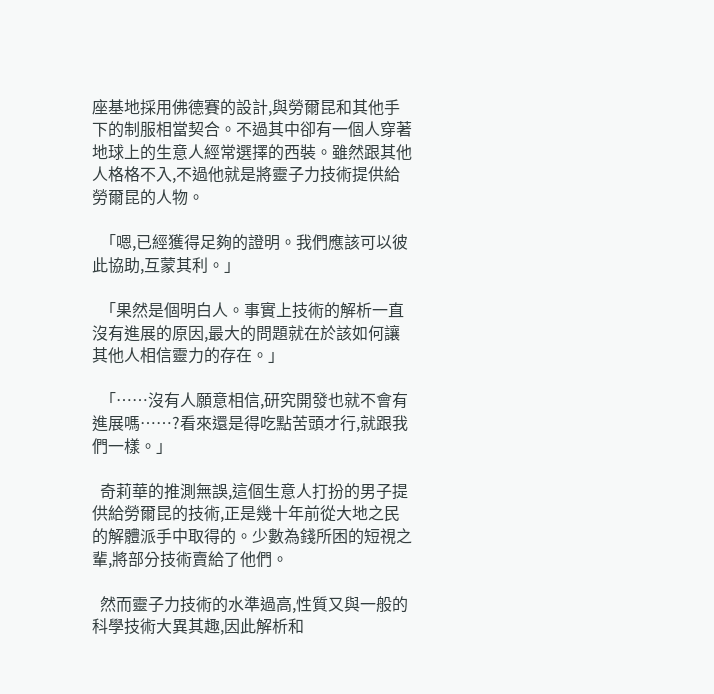座基地採用佛德賽的設計,與勞爾昆和其他手下的制服相當契合。不過其中卻有一個人穿著地球上的生意人經常選擇的西裝。雖然跟其他人格格不入,不過他就是將靈子力技術提供給勞爾昆的人物。

  「嗯,已經獲得足夠的證明。我們應該可以彼此協助,互蒙其利。」

  「果然是個明白人。事實上技術的解析一直沒有進展的原因,最大的問題就在於該如何讓其他人相信靈力的存在。」

  「……沒有人願意相信,研究開發也就不會有進展嗎……?看來還是得吃點苦頭才行,就跟我們一樣。」

  奇莉華的推測無誤,這個生意人打扮的男子提供給勞爾昆的技術,正是幾十年前從大地之民的解體派手中取得的。少數為錢所困的短視之輩,將部分技術賣給了他們。

  然而靈子力技術的水準過高,性質又與一般的科學技術大異其趣,因此解析和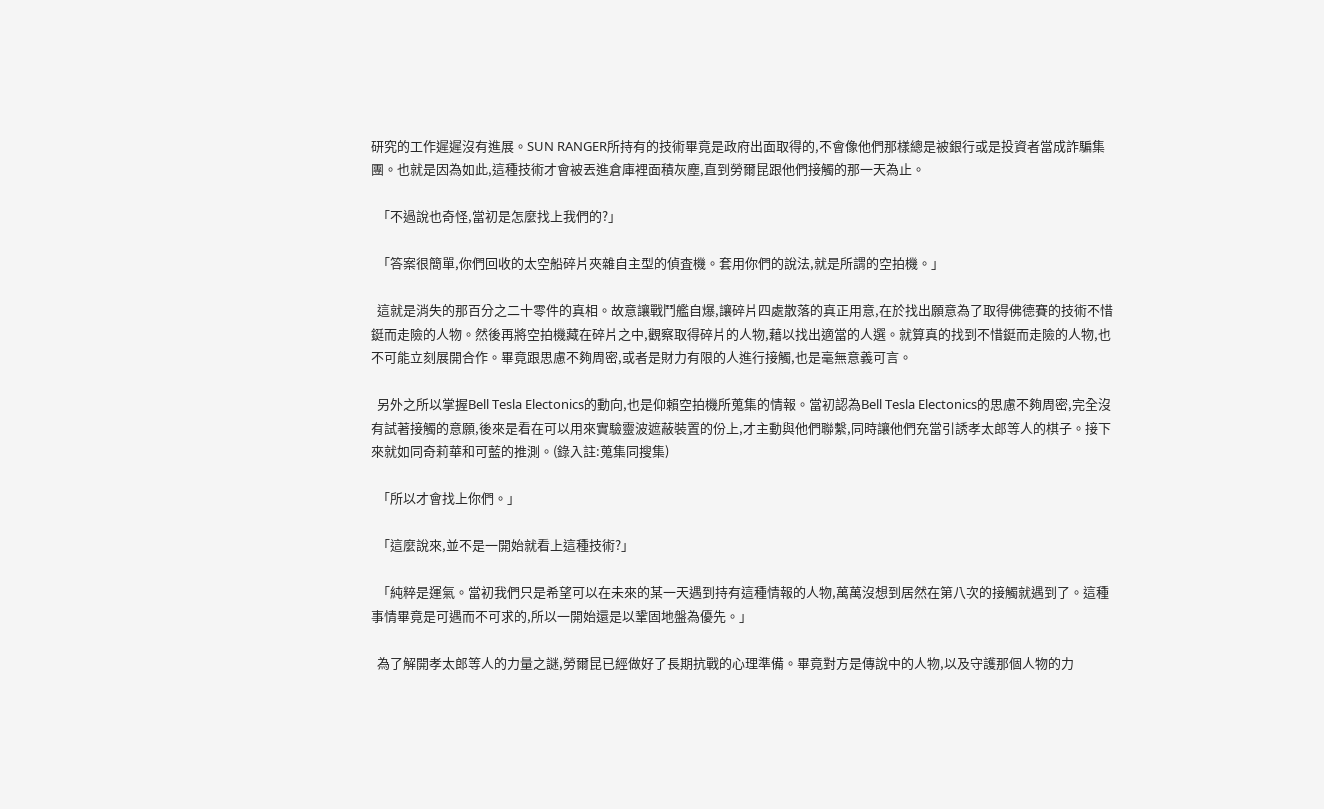研究的工作遲遲沒有進展。SUN RANGER所持有的技術畢竟是政府出面取得的,不會像他們那樣總是被銀行或是投資者當成詐騙集團。也就是因為如此,這種技術才會被丟進倉庫裡面積灰塵,直到勞爾昆跟他們接觸的那一天為止。

  「不過說也奇怪,當初是怎麼找上我們的?」

  「答案很簡單,你們回收的太空船碎片夾雜自主型的偵査機。套用你們的說法,就是所謂的空拍機。」

  這就是消失的那百分之二十零件的真相。故意讓戰鬥艦自爆,讓碎片四處散落的真正用意,在於找出願意為了取得佛德賽的技術不惜鋌而走險的人物。然後再將空拍機藏在碎片之中,觀察取得碎片的人物,藉以找出適當的人選。就算真的找到不惜鋌而走險的人物,也不可能立刻展開合作。畢竟跟思慮不夠周密,或者是財力有限的人進行接觸,也是毫無意義可言。

  另外之所以掌握Bell Tesla Electonics的動向,也是仰賴空拍機所蒐集的情報。當初認為Bell Tesla Electonics的思慮不夠周密,完全沒有試著接觸的意願,後來是看在可以用來實驗靈波遮蔽裝置的份上,才主動與他們聯繫,同時讓他們充當引誘孝太郎等人的棋子。接下來就如同奇莉華和可藍的推測。(錄入註:蒐集同搜集)

  「所以才會找上你們。」

  「這麼說來,並不是一開始就看上這種技術?」

  「純粹是運氣。當初我們只是希望可以在未來的某一天遇到持有這種情報的人物,萬萬沒想到居然在第八次的接觸就遇到了。這種事情畢竟是可遇而不可求的,所以一開始還是以鞏固地盤為優先。」

  為了解開孝太郎等人的力量之謎,勞爾昆已經做好了長期抗戰的心理準備。畢竟對方是傳說中的人物,以及守護那個人物的力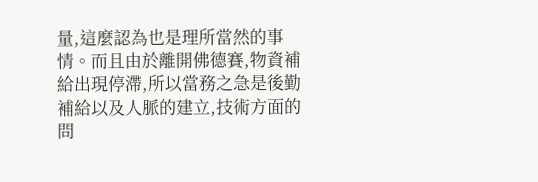量,這麼認為也是理所當然的事情。而且由於離開佛德賽,物資補給出現停滯,所以當務之急是後勤補給以及人脈的建立,技術方面的問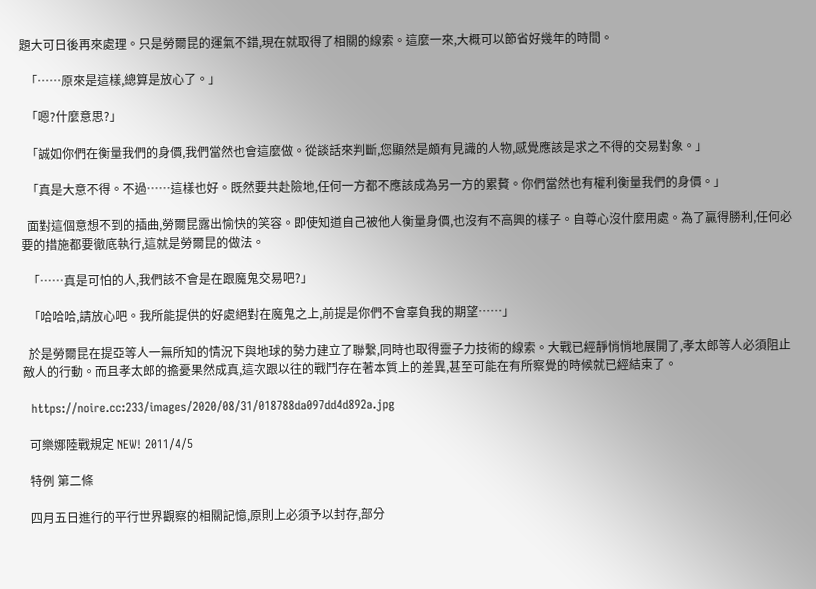題大可日後再來處理。只是勞爾昆的運氣不錯,現在就取得了相關的線索。這麼一來,大概可以節省好幾年的時間。

  「……原來是這樣,總算是放心了。」

  「嗯?什麼意思?」

  「誠如你們在衡量我們的身價,我們當然也會這麼做。從談話來判斷,您顯然是頗有見識的人物,感覺應該是求之不得的交易對象。」

  「真是大意不得。不過……這樣也好。既然要共赴險地,任何一方都不應該成為另一方的累贅。你們當然也有權利衡量我們的身價。」

  面對這個意想不到的插曲,勞爾昆露出愉快的笑容。即使知道自己被他人衡量身價,也沒有不高興的樣子。自尊心沒什麼用處。為了贏得勝利,任何必要的措施都要徹底執行,這就是勞爾昆的做法。

  「……真是可怕的人,我們該不會是在跟魔鬼交易吧?」

  「哈哈哈,請放心吧。我所能提供的好處絕對在魔鬼之上,前提是你們不會辜負我的期望……」

  於是勞爾昆在提亞等人一無所知的情況下與地球的勢力建立了聯繫,同時也取得靈子力技術的線索。大戰已經靜悄悄地展開了,孝太郎等人必須阻止敵人的行動。而且孝太郎的擔憂果然成真,這次跟以往的戰鬥存在著本質上的差異,甚至可能在有所察覺的時候就已經結束了。

  https://noire.cc:233/images/2020/08/31/018788da097dd4d892a.jpg

  可樂娜陸戰規定 NEW! 2011/4/5

  特例 第二條

  四月五日進行的平行世界觀察的相關記憶,原則上必須予以封存,部分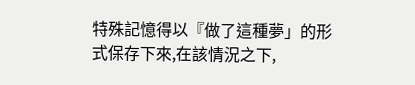特殊記憶得以『做了這種夢」的形式保存下來,在該情況之下,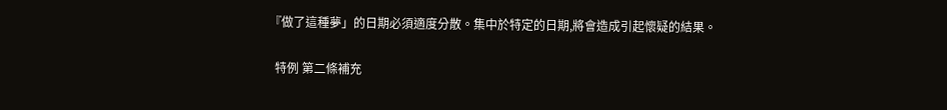『做了這種夢」的日期必須適度分散。集中於特定的日期,將會造成引起懷疑的結果。

  特例 第二條補充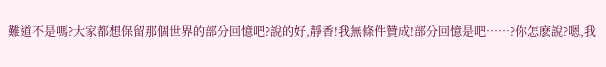難道不是嗎?大家都想保留那個世界的部分回憶吧?說的好,靜香!我無條件贊成!部分回憶是吧……?你怎麽說?嗯,我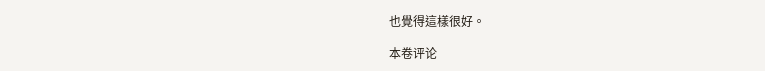也覺得這樣很好。

本卷评论